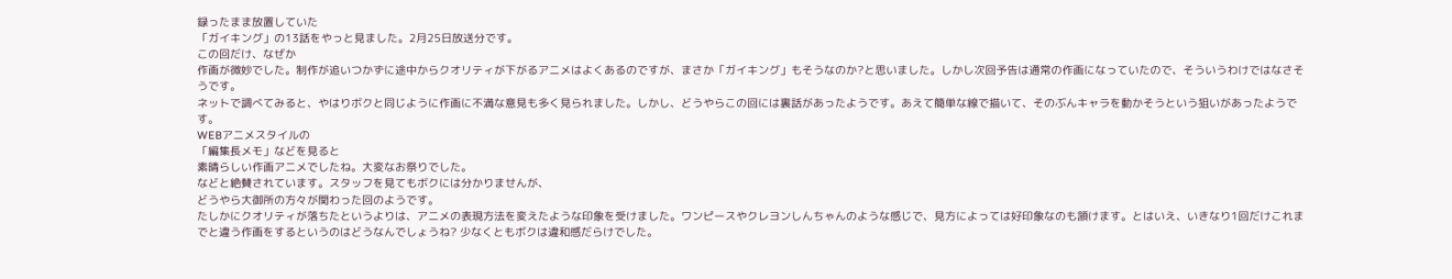録ったまま放置していた
「ガイキング」の13話をやっと見ました。2月25日放送分です。
この回だけ、なぜか
作画が微妙でした。制作が追いつかずに途中からクオリティが下がるアニメはよくあるのですが、まさか「ガイキング」もそうなのか?と思いました。しかし次回予告は通常の作画になっていたので、そういうわけではなさそうです。
ネットで調べてみると、やはりボクと同じように作画に不満な意見も多く見られました。しかし、どうやらこの回には裏話があったようです。あえて簡単な線で描いて、そのぶんキャラを動かそうという狙いがあったようです。
WEBアニメスタイルの
「編集長メモ」などを見ると
素晴らしい作画アニメでしたね。大変なお祭りでした。
などと絶賛されています。スタッフを見てもボクには分かりませんが、
どうやら大御所の方々が関わった回のようです。
たしかにクオリティが落ちたというよりは、アニメの表現方法を変えたような印象を受けました。ワンピースやクレヨンしんちゃんのような感じで、見方によっては好印象なのも頷けます。とはいえ、いきなり1回だけこれまでと違う作画をするというのはどうなんでしょうね? 少なくともボクは違和感だらけでした。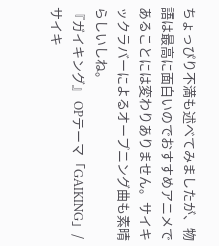ちょっぴり不満も述べてみましたが、物語は最高に面白いのでおすすめアニメであることには変わりありません。サイキックラバーによるオープニング曲も素晴らしいしね。
『ガイキング』 OPテーマ「GAIKING」/ サイキ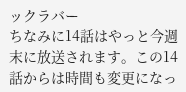ックラバー
ちなみに14話はやっと今週末に放送されます。この14話からは時間も変更になっ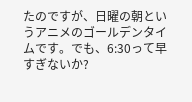たのですが、日曜の朝というアニメのゴールデンタイムです。でも、6:30って早すぎないか?